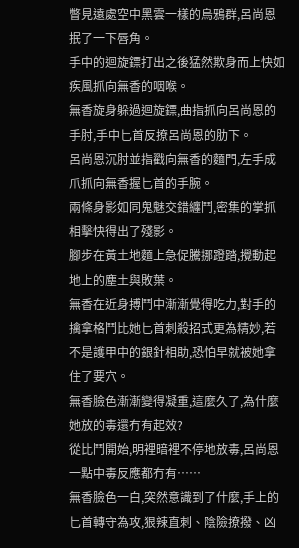瞥見遠處空中黑雲一樣的烏鴉群,呂尚恩抿了一下唇角。
手中的迴旋鏢打出之後猛然欺身而上快如疾風抓向無香的咽喉。
無香旋身躲過迴旋鏢,曲指抓向呂尚恩的手肘,手中匕首反撩呂尚恩的肋下。
呂尚恩沉肘並指戳向無香的麵門,左手成爪抓向無香握匕首的手腕。
兩條身影如同鬼魅交錯纏鬥,密集的掌抓相擊快得出了殘影。
腳步在黃土地麵上急促騰挪蹬踏,攪動起地上的塵土與敗葉。
無香在近身搏鬥中漸漸覺得吃力,對手的擒拿格鬥比她匕首刺殺招式更為精妙,若不是護甲中的銀針相助,恐怕早就被她拿住了要穴。
無香臉色漸漸變得凝重,這麼久了,為什麼她放的毒還冇有起效?
從比鬥開始,明裡暗裡不停地放毒,呂尚恩一點中毒反應都冇有……
無香臉色一白,突然意識到了什麼,手上的匕首轉守為攻,狠辣直刺、陰險撩撥、凶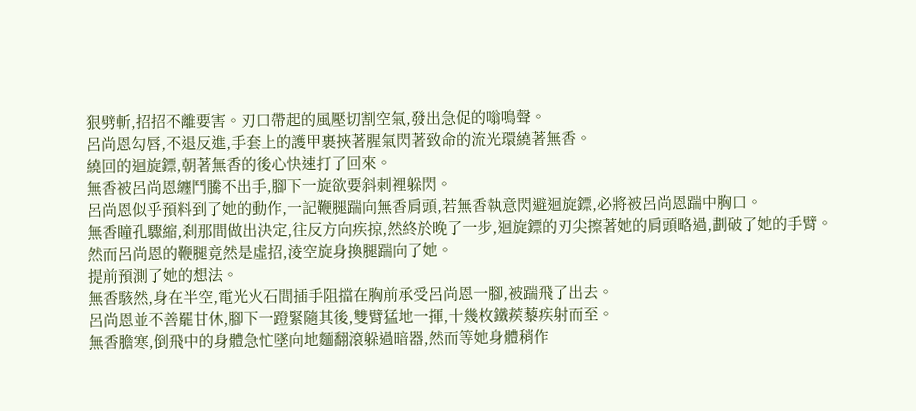狠劈斬,招招不離要害。刃口帶起的風壓切割空氣,發出急促的嗡鳴聲。
呂尚恩勾唇,不退反進,手套上的護甲裹挾著腥氣閃著致命的流光環繞著無香。
繞回的迴旋鏢,朝著無香的後心快速打了回來。
無香被呂尚恩纏鬥騰不出手,腳下一旋欲要斜刺裡躲閃。
呂尚恩似乎預料到了她的動作,一記鞭腿踹向無香肩頭,若無香執意閃避迴旋鏢,必將被呂尚恩踹中胸口。
無香瞳孔驟縮,刹那間做出決定,往反方向疾掠,然終於晚了一步,迴旋鏢的刃尖擦著她的肩頭略過,劃破了她的手臂。
然而呂尚恩的鞭腿竟然是虛招,淩空旋身換腿踹向了她。
提前預測了她的想法。
無香駭然,身在半空,電光火石間插手阻擋在胸前承受呂尚恩一腳,被踹飛了出去。
呂尚恩並不善罷甘休,腳下一蹬緊隨其後,雙臂猛地一揮,十幾枚鐵蒺藜疾射而至。
無香膽寒,倒飛中的身體急忙墜向地麵翻滾躲過暗器,然而等她身體稍作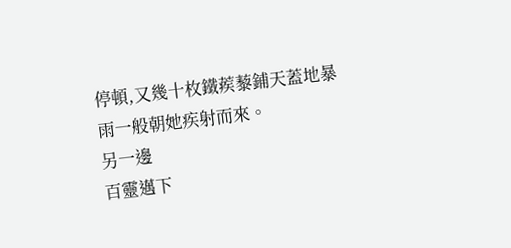停頓,又幾十枚鐵蒺藜鋪天蓋地暴雨一般朝她疾射而來。
另一邊
百靈邁下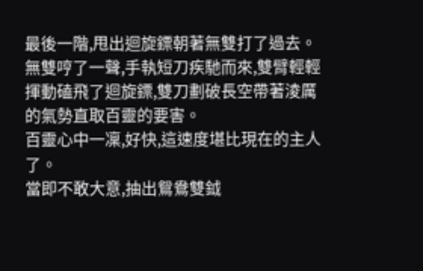最後一階,甩出迴旋鏢朝著無雙打了過去。
無雙哼了一聲,手執短刀疾馳而來,雙臂輕輕揮動磕飛了迴旋鏢,雙刀劃破長空帶著淩厲的氣勢直取百靈的要害。
百靈心中一凜,好快,這速度堪比現在的主人了。
當即不敢大意,抽出鴛鴦雙鉞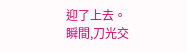迎了上去。
瞬間,刀光交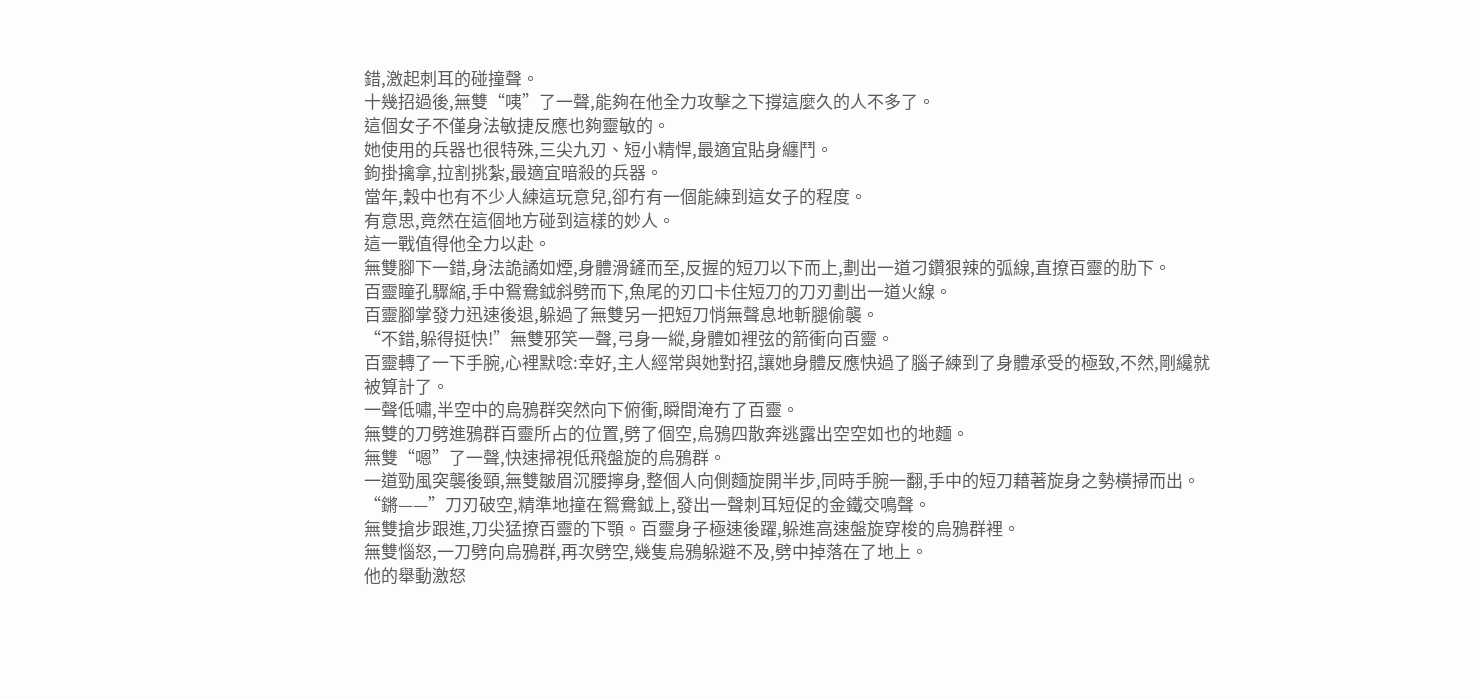錯,激起刺耳的碰撞聲。
十幾招過後,無雙“咦”了一聲,能夠在他全力攻擊之下撐這麼久的人不多了。
這個女子不僅身法敏捷反應也夠靈敏的。
她使用的兵器也很特殊,三尖九刃、短小精悍,最適宜貼身纏鬥。
鉤掛擒拿,拉割挑紮,最適宜暗殺的兵器。
當年,穀中也有不少人練這玩意兒,卻冇有一個能練到這女子的程度。
有意思,竟然在這個地方碰到這樣的妙人。
這一戰值得他全力以赴。
無雙腳下一錯,身法詭譎如煙,身體滑鏟而至,反握的短刀以下而上,劃出一道刁鑽狠辣的弧線,直撩百靈的肋下。
百靈瞳孔驟縮,手中鴛鴦鉞斜劈而下,魚尾的刃口卡住短刀的刀刃劃出一道火線。
百靈腳掌發力迅速後退,躲過了無雙另一把短刀悄無聲息地斬腿偷襲。
“不錯,躲得挺快!”無雙邪笑一聲,弓身一縱,身體如裡弦的箭衝向百靈。
百靈轉了一下手腕,心裡默唸:幸好,主人經常與她對招,讓她身體反應快過了腦子練到了身體承受的極致,不然,剛纔就被算計了。
一聲低嘯,半空中的烏鴉群突然向下俯衝,瞬間淹冇了百靈。
無雙的刀劈進鴉群百靈所占的位置,劈了個空,烏鴉四散奔逃露出空空如也的地麵。
無雙“嗯”了一聲,快速掃視低飛盤旋的烏鴉群。
一道勁風突襲後頸,無雙皺眉沉腰擰身,整個人向側麵旋開半步,同時手腕一翻,手中的短刀藉著旋身之勢橫掃而出。
“鏘——”刀刃破空,精準地撞在鴛鴦鉞上,發出一聲刺耳短促的金鐵交鳴聲。
無雙搶步跟進,刀尖猛撩百靈的下顎。百靈身子極速後躍,躲進高速盤旋穿梭的烏鴉群裡。
無雙惱怒,一刀劈向烏鴉群,再次劈空,幾隻烏鴉躲避不及,劈中掉落在了地上。
他的舉動激怒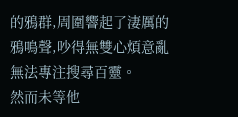的鴉群,周圍響起了淒厲的鴉鳴聲,吵得無雙心煩意亂無法專注搜尋百靈。
然而未等他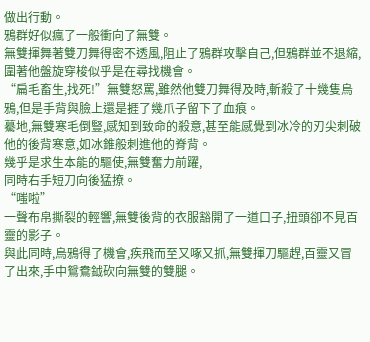做出行動。
鴉群好似瘋了一般衝向了無雙。
無雙揮舞著雙刀舞得密不透風,阻止了鴉群攻擊自己,但鴉群並不退縮,圍著他盤旋穿梭似乎是在尋找機會。
“扁毛畜生,找死!”無雙怒罵,雖然他雙刀舞得及時,斬殺了十幾隻烏鴉,但是手背與臉上還是捱了幾爪子留下了血痕。
驀地,無雙寒毛倒豎,感知到致命的殺意,甚至能感覺到冰冷的刃尖刺破他的後背寒意,如冰錐般刺進他的脊背。
幾乎是求生本能的驅使,無雙奮力前躍,
同時右手短刀向後猛撩。
“嗤啦”
一聲布帛撕裂的輕響,無雙後背的衣服豁開了一道口子,扭頭卻不見百靈的影子。
與此同時,烏鴉得了機會,疾飛而至又啄又抓,無雙揮刀驅趕,百靈又冒了出來,手中鴛鴦鉞砍向無雙的雙腿。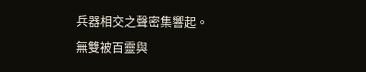兵器相交之聲密集響起。
無雙被百靈與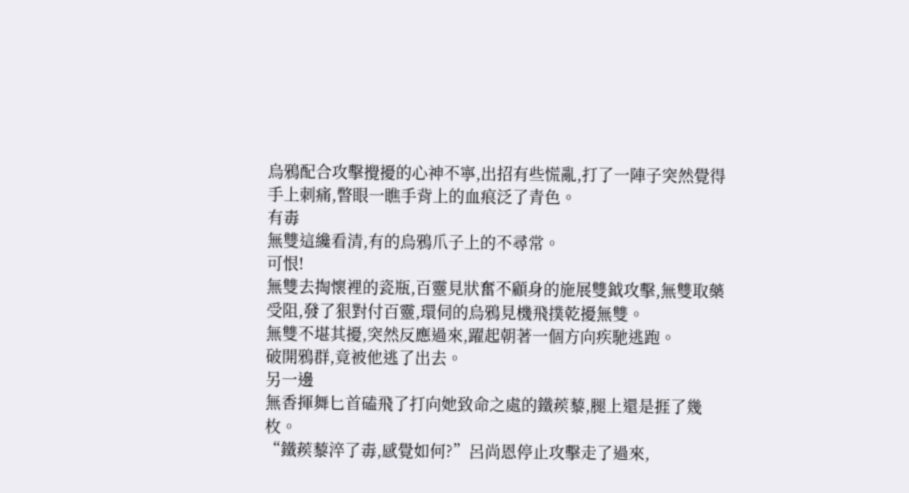烏鴉配合攻擊攪擾的心神不寧,出招有些慌亂,打了一陣子突然覺得手上刺痛,瞥眼一瞧手背上的血痕泛了青色。
有毒
無雙這纔看清,有的烏鴉爪子上的不尋常。
可恨!
無雙去掏懷裡的瓷瓶,百靈見狀奮不顧身的施展雙鉞攻擊,無雙取藥受阻,發了狠對付百靈,環伺的烏鴉見機飛撲乾擾無雙。
無雙不堪其擾,突然反應過來,躍起朝著一個方向疾馳逃跑。
破開鴉群,竟被他逃了出去。
另一邊
無香揮舞匕首磕飛了打向她致命之處的鐵蒺藜,腿上還是捱了幾枚。
“鐵蒺藜淬了毒,感覺如何?”呂尚恩停止攻擊走了過來,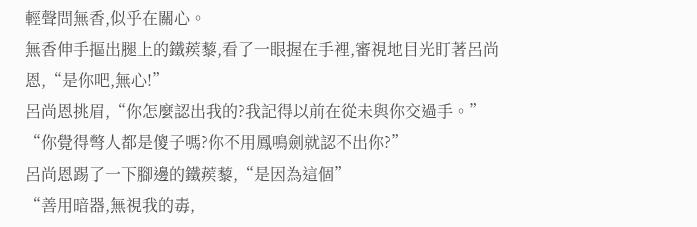輕聲問無香,似乎在關心。
無香伸手摳出腿上的鐵蒺藜,看了一眼握在手裡,審視地目光盯著呂尚恩,“是你吧,無心!”
呂尚恩挑眉,“你怎麼認出我的?我記得以前在從未與你交過手。”
“你覺得彆人都是傻子嗎?你不用鳳鳴劍就認不出你?”
呂尚恩踢了一下腳邊的鐵蒺藜,“是因為這個”
“善用暗器,無視我的毒,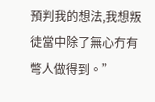預判我的想法,我想叛徒當中除了無心冇有彆人做得到。”